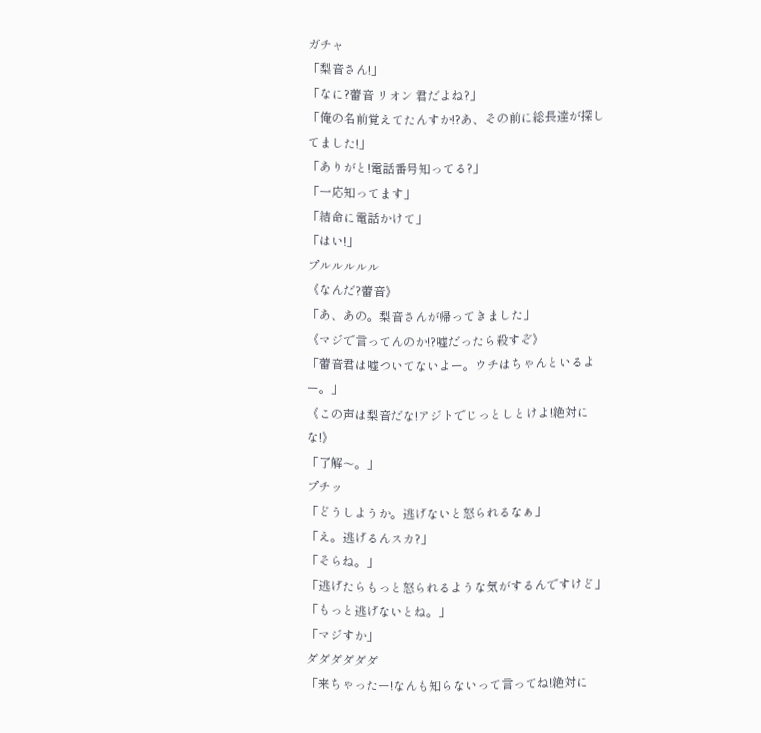ガチャ
「梨音さん!」
「なに?蕾音 リオン 君だよね?」
「俺の名前覚えてたんすか!?あ、その前に総長達が探してました!」
「ありがと!電話番号知ってる?」
「一応知ってます」
「結命に電話かけて」
「はい!」
プルルルルル
《なんだ?蕾音》
「あ、あの。梨音さんが帰ってきました」
《マジで言ってんのか!?嘘だったら殺すぞ》
「蕾音君は嘘ついてないよー。ウチはちゃんといるよー。」
《この声は梨音だな!アジトでじっとしとけよ!絶対にな!》
「了解〜。」
プチッ
「どうしようか。逃げないと怒られるなぁ」
「え。逃げるんスカ?」
「そらね。」
「逃げたらもっと怒られるような気がするんですけど」
「もっと逃げないとね。」
「マジすか」
ダダダダダダ
「来ちゃったー!なんも知らないって言ってね!絶対に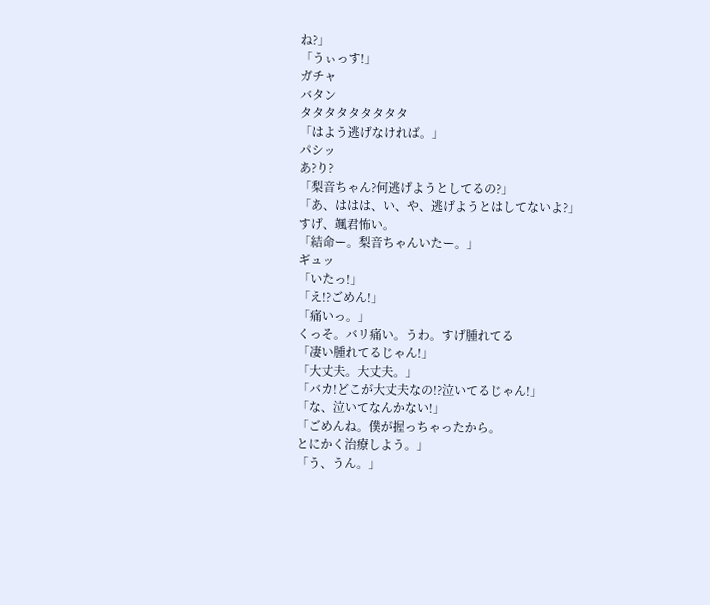ね?」
「うぃっす!」
ガチャ
バタン
タタタタタタタタタ
「はよう逃げなければ。」
パシッ
あ?り?
「梨音ちゃん?何逃げようとしてるの?」
「あ、ははは、い、や、逃げようとはしてないよ?」
すげ、颯君怖い。
「結命ー。梨音ちゃんいたー。」
ギュッ
「いたっ!」
「え!?ごめん!」
「痛いっ。」
くっそ。バリ痛い。うわ。すげ腫れてる
「凄い腫れてるじゃん!」
「大丈夫。大丈夫。」
「バカ!どこが大丈夫なの!?泣いてるじゃん!」
「な、泣いてなんかない!」
「ごめんね。僕が握っちゃったから。
とにかく治療しよう。」
「う、うん。」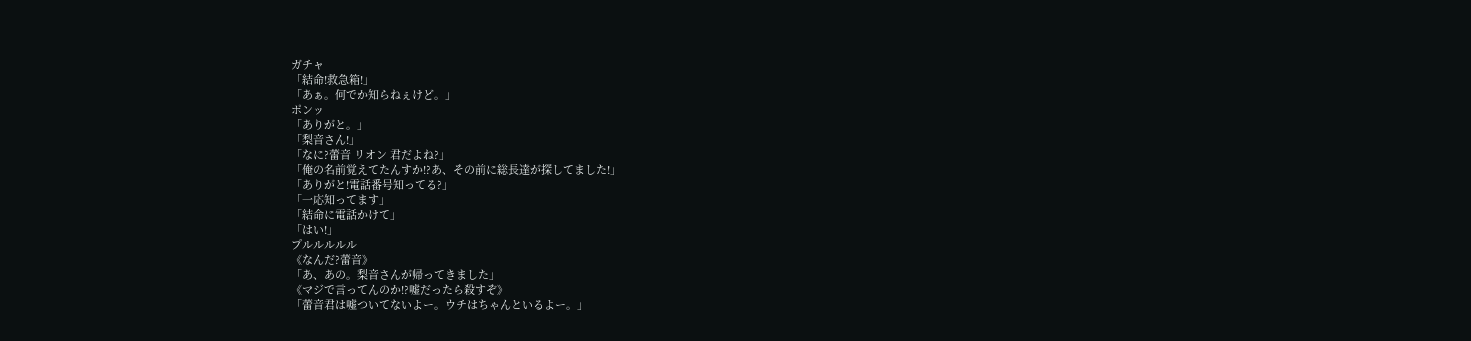ガチャ
「結命!救急箱!」
「あぁ。何でか知らねぇけど。」
ポンッ
「ありがと。」
「梨音さん!」
「なに?蕾音 リオン 君だよね?」
「俺の名前覚えてたんすか!?あ、その前に総長達が探してました!」
「ありがと!電話番号知ってる?」
「一応知ってます」
「結命に電話かけて」
「はい!」
プルルルルル
《なんだ?蕾音》
「あ、あの。梨音さんが帰ってきました」
《マジで言ってんのか!?嘘だったら殺すぞ》
「蕾音君は嘘ついてないよー。ウチはちゃんといるよー。」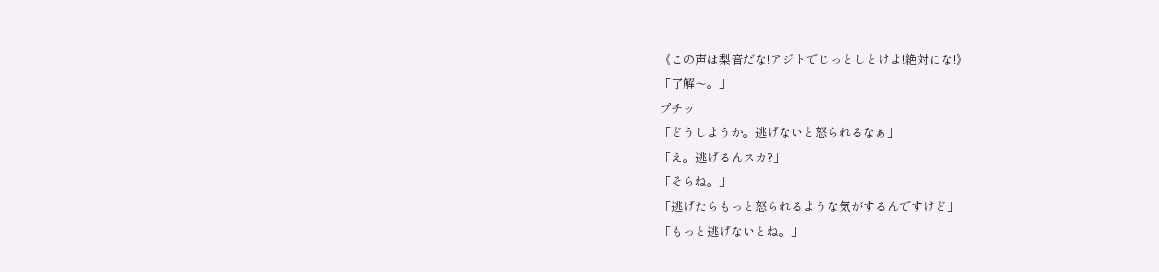《この声は梨音だな!アジトでじっとしとけよ!絶対にな!》
「了解〜。」
プチッ
「どうしようか。逃げないと怒られるなぁ」
「え。逃げるんスカ?」
「そらね。」
「逃げたらもっと怒られるような気がするんですけど」
「もっと逃げないとね。」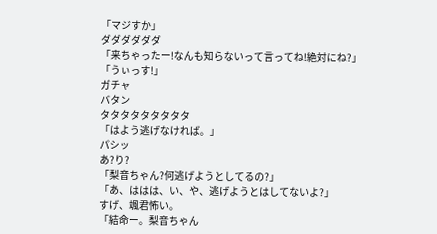「マジすか」
ダダダダダダ
「来ちゃったー!なんも知らないって言ってね!絶対にね?」
「うぃっす!」
ガチャ
バタン
タタタタタタタタタ
「はよう逃げなければ。」
パシッ
あ?り?
「梨音ちゃん?何逃げようとしてるの?」
「あ、ははは、い、や、逃げようとはしてないよ?」
すげ、颯君怖い。
「結命ー。梨音ちゃん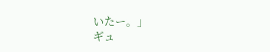いたー。」
ギュ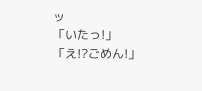ッ
「いたっ!」
「え!?ごめん!」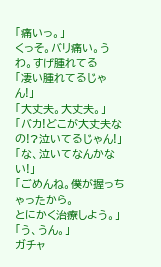「痛いっ。」
くっそ。バリ痛い。うわ。すげ腫れてる
「凄い腫れてるじゃん!」
「大丈夫。大丈夫。」
「バカ!どこが大丈夫なの!?泣いてるじゃん!」
「な、泣いてなんかない!」
「ごめんね。僕が握っちゃったから。
とにかく治療しよう。」
「う、うん。」
ガチャ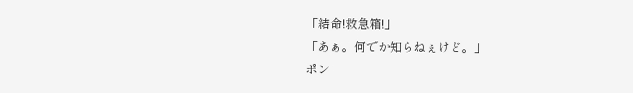「結命!救急箱!」
「あぁ。何でか知らねぇけど。」
ポン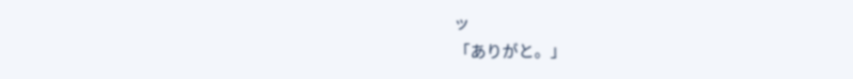ッ
「ありがと。」